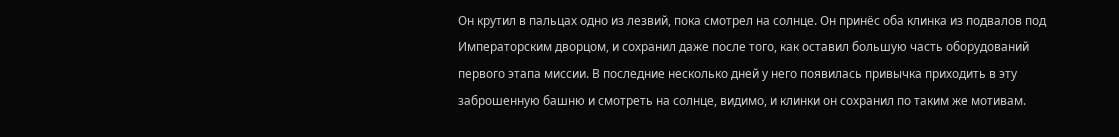Он крутил в пальцах одно из лезвий, пока смотрел на солнце. Он принёс оба клинка из подвалов под Императорским дворцом, и сохранил даже после того, как оставил большую часть оборудований первого этапа миссии. В последние несколько дней у него появилась привычка приходить в эту заброшенную башню и смотреть на солнце, видимо, и клинки он сохранил по таким же мотивам.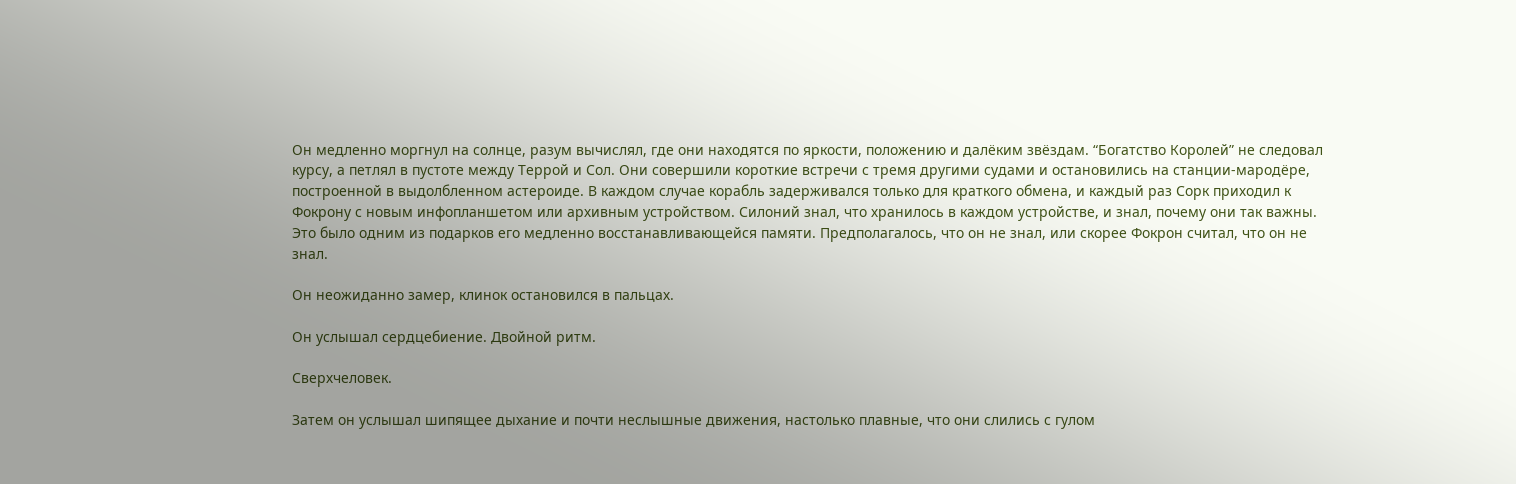Он медленно моргнул на солнце, разум вычислял, где они находятся по яркости, положению и далёким звёздам. “Богатство Королей” не следовал курсу, а петлял в пустоте между Террой и Сол. Они совершили короткие встречи с тремя другими судами и остановились на станции-мародёре, построенной в выдолбленном астероиде. В каждом случае корабль задерживался только для краткого обмена, и каждый раз Сорк приходил к Фокрону с новым инфопланшетом или архивным устройством. Силоний знал, что хранилось в каждом устройстве, и знал, почему они так важны. Это было одним из подарков его медленно восстанавливающейся памяти. Предполагалось, что он не знал, или скорее Фокрон считал, что он не знал.

Он неожиданно замер, клинок остановился в пальцах.

Он услышал сердцебиение. Двойной ритм.

Сверхчеловек.

Затем он услышал шипящее дыхание и почти неслышные движения, настолько плавные, что они слились с гулом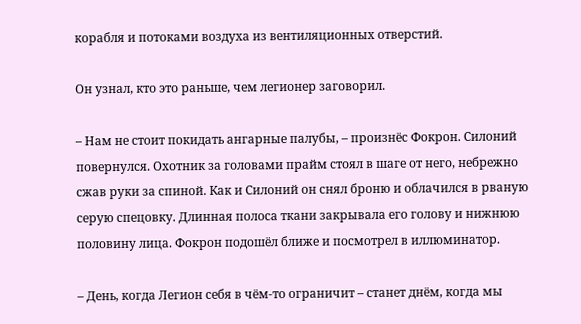корабля и потоками воздуха из вентиляционных отверстий.

Он узнал, кто это раньше, чем легионер заговорил.

– Нам не стоит покидать ангарные палубы, – произнёс Фокрон. Силоний повернулся. Охотник за головами прайм стоял в шаге от него, небрежно сжав руки за спиной. Как и Силоний он снял броню и облачился в рваную серую спецовку. Длинная полоса ткани закрывала его голову и нижнюю половину лица. Фокрон подошёл ближе и посмотрел в иллюминатор.

– День, когда Легион себя в чём-то ограничит – станет днём, когда мы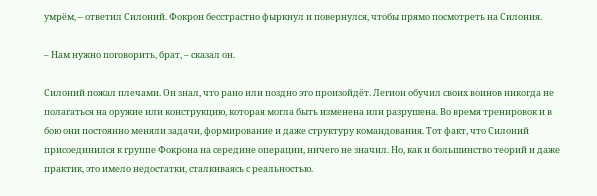умрём, – ответил Силоний. Фокрон бесстрастно фыркнул и повернулся, чтобы прямо посмотреть на Силония.

– Нам нужно поговорить, брат, – сказал он.

Силоний пожал плечами. Он знал, что рано или поздно это произойдёт. Легион обучил своих воинов никогда не полагаться на оружие или конструкцию, которая могла быть изменена или разрушена. Во время тренировок и в бою они постоянно меняли задачи, формирование и даже структуру командования. Тот факт, что Силоний присоединился к группе Фокрона на середине операции, ничего не значил. Но, как и большинство теорий и даже практик, это имело недостатки, сталкиваясь с реальностью.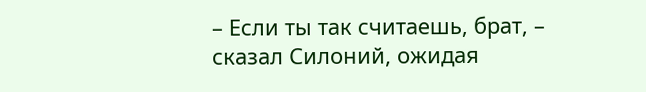– Если ты так считаешь, брат, – сказал Силоний, ожидая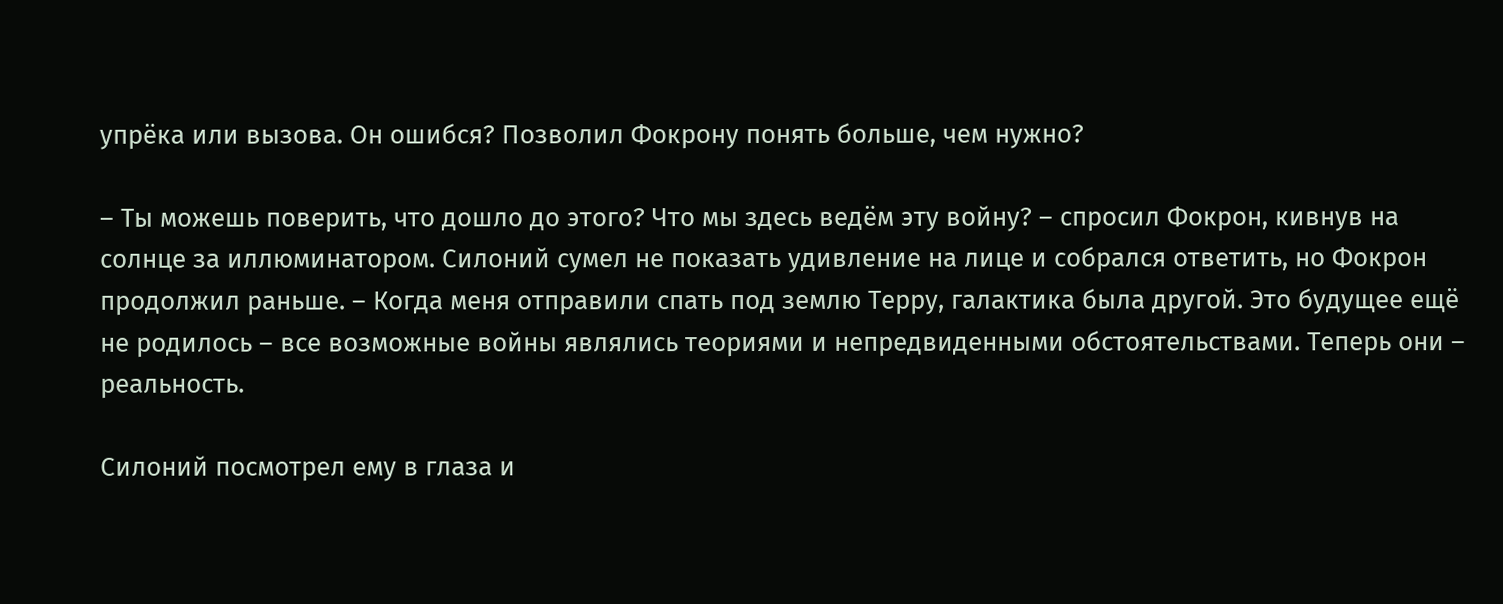упрёка или вызова. Он ошибся? Позволил Фокрону понять больше, чем нужно?

– Ты можешь поверить, что дошло до этого? Что мы здесь ведём эту войну? – спросил Фокрон, кивнув на солнце за иллюминатором. Силоний сумел не показать удивление на лице и собрался ответить, но Фокрон продолжил раньше. – Когда меня отправили спать под землю Терру, галактика была другой. Это будущее ещё не родилось – все возможные войны являлись теориями и непредвиденными обстоятельствами. Теперь они – реальность.

Силоний посмотрел ему в глаза и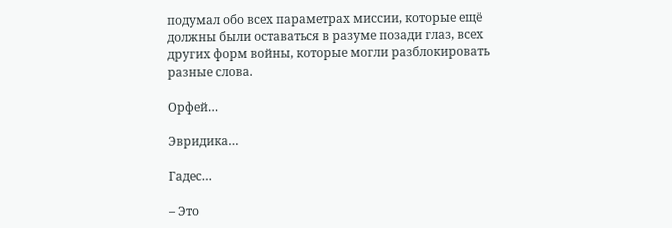подумал обо всех параметрах миссии, которые ещё должны были оставаться в разуме позади глаз, всех других форм войны, которые могли разблокировать разные слова.

Орфей…

Эвридика…

Гадес…

– Это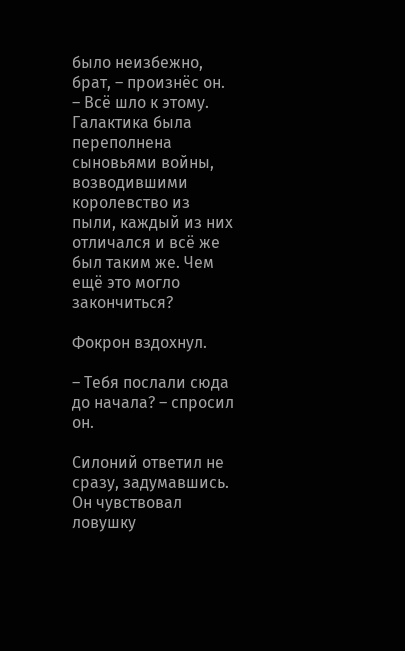было неизбежно, брат, – произнёс он. – Всё шло к этому. Галактика была переполнена сыновьями войны, возводившими королевство из пыли, каждый из них отличался и всё же был таким же. Чем ещё это могло закончиться?

Фокрон вздохнул.

– Тебя послали сюда до начала? – спросил он.

Силоний ответил не сразу, задумавшись. Он чувствовал ловушку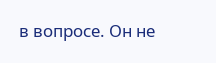в вопросе. Он не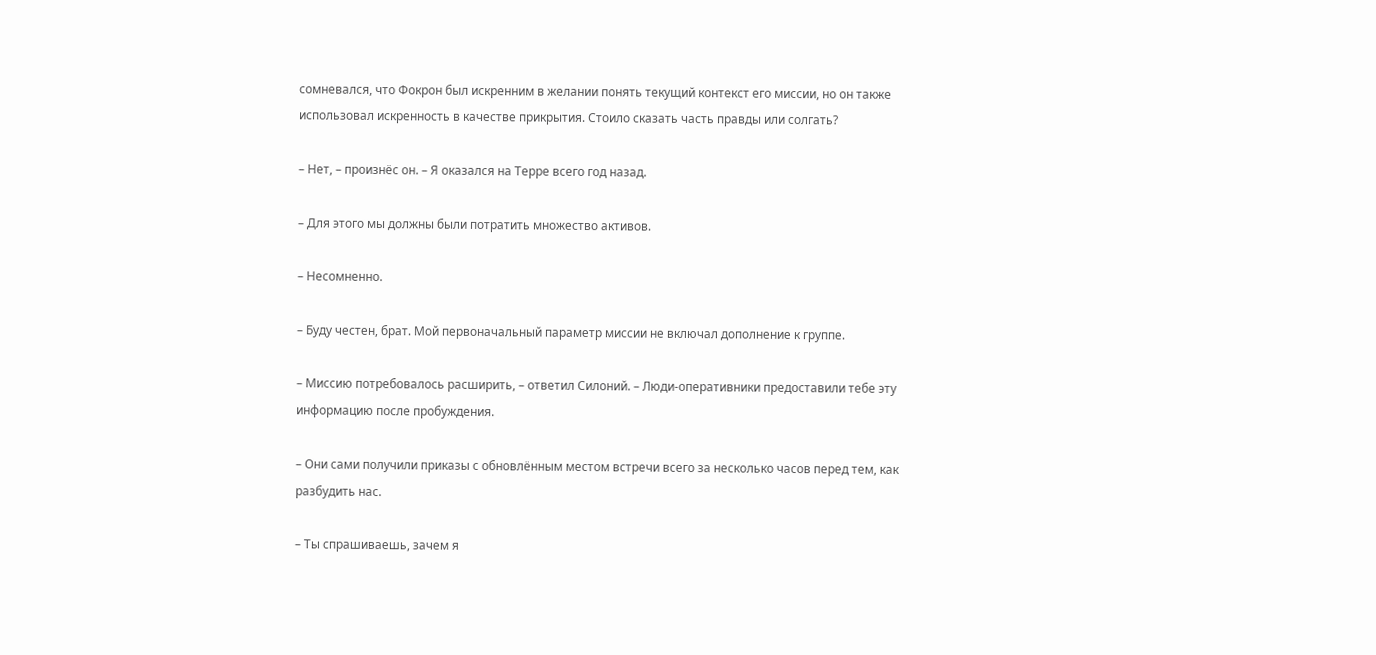сомневался, что Фокрон был искренним в желании понять текущий контекст его миссии, но он также использовал искренность в качестве прикрытия. Стоило сказать часть правды или солгать?

– Нет, – произнёс он. – Я оказался на Терре всего год назад.

– Для этого мы должны были потратить множество активов.

– Несомненно.

– Буду честен, брат. Мой первоначальный параметр миссии не включал дополнение к группе.

– Миссию потребовалось расширить, – ответил Силоний. – Люди-оперативники предоставили тебе эту информацию после пробуждения.

– Они сами получили приказы с обновлённым местом встречи всего за несколько часов перед тем, как разбудить нас.

– Ты спрашиваешь, зачем я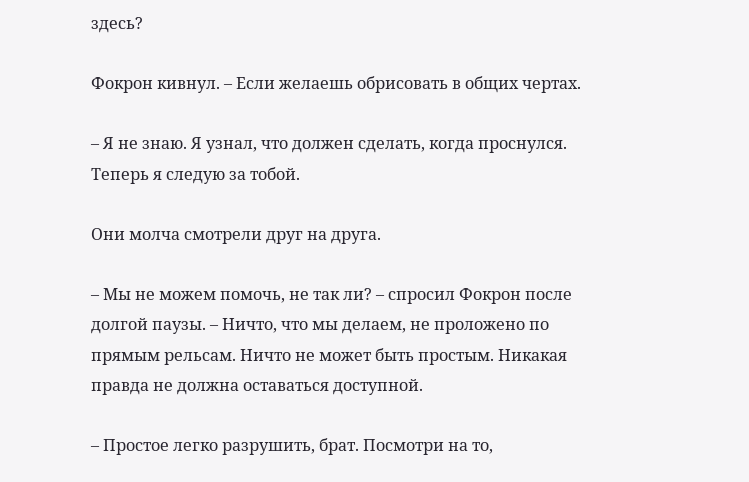здесь?

Фокрон кивнул. – Если желаешь обрисовать в общих чертах.

– Я не знаю. Я узнал, что должен сделать, когда проснулся. Теперь я следую за тобой.

Они молча смотрели друг на друга.

– Мы не можем помочь, не так ли? – спросил Фокрон после долгой паузы. – Ничто, что мы делаем, не проложено по прямым рельсам. Ничто не может быть простым. Никакая правда не должна оставаться доступной.

– Простое легко разрушить, брат. Посмотри на то,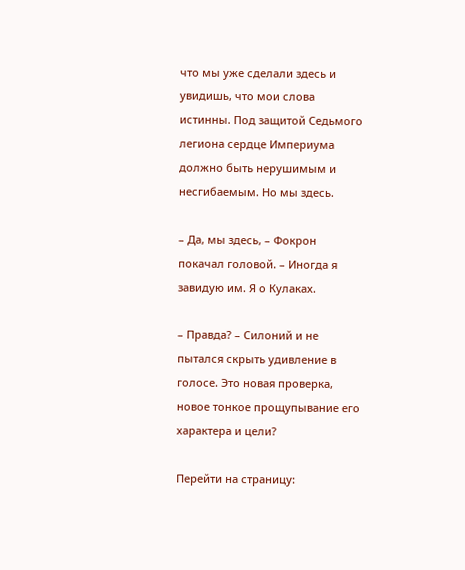что мы уже сделали здесь и увидишь, что мои слова истинны. Под защитой Седьмого легиона сердце Империума должно быть нерушимым и несгибаемым. Но мы здесь.

– Да, мы здесь, – Фокрон покачал головой. – Иногда я завидую им. Я о Кулаках.

– Правда? – Силоний и не пытался скрыть удивление в голосе. Это новая проверка, новое тонкое прощупывание его характера и цели?

Перейти на страницу: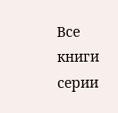Все книги серии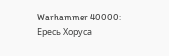Warhammer 40000: Ересь Хоруса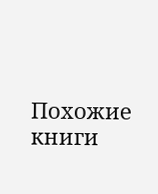Похожие книги